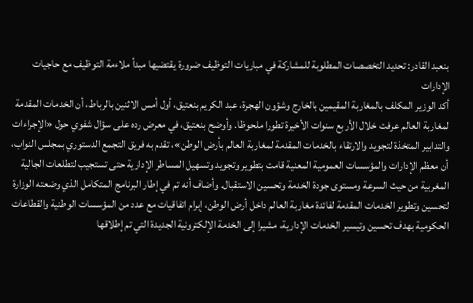بنعبد القادر: تحديد التخصصات المطلوبة للمشاركة في مباريات التوظيف ضرورة يقتضيها مبدأ ملاءمة التوظيف مع حاجيات الإدارات
أكد الوزير المكلف بالمغاربة المقيمين بالخارج وشؤون الهجرة، عبد الكريم بنعتيق، أول أمس الاثنين بالرباط، أن الخدمات المقدمة لمغاربة العالم عرفت خلال الأربع سنوات الأخيرة تطورا ملحوظا. وأوضح بنعتيق، في معرض رده على سؤال شفوي حول «الإجراءات والتدابير المتخذة لتجويد والارتقاء بالخدمات المقدمة لمغاربة العالم بأرض الوطن»، تقدم به فريق التجمع الدستوري بمجلس النواب، أن معظم الإدارات والمؤسسات العمومية المعنية قامت بتطوير وتجويد وتسهيل المساطر الإدارية حتى تستجيب لتطلعات الجالية المغربية من حيث السرعة ومستوى جودة الخدمة وتحسين الاستقبال. وأضاف أنه تم في إطار البرنامج المتكامل الذي وضعته الوزارة لتحسين وتطوير الخدمات المقدمة لفائدة مغاربة العالم داخل أرض الوطن، إبرام اتفاقيات مع عدد من المؤسسات الوطنية والقطاعات الحكومية بهدف تحسين وتيسير الخدمات الإدارية، مشيرا إلى الخدمة الإلكترونية الجديدة التي تم إطلاقها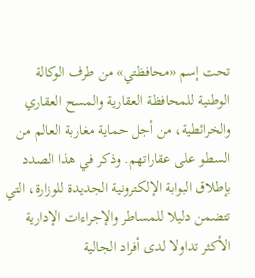تحت إسم «محافظتي» من طرف الوكالة الوطنية للمحافظة العقارية والمسح العقاري والخرائطية، من أجل حماية مغاربة العالم من السطو على عقاراتهم. وذكر في هذا الصدد بإطلاق البوابة الإلكترونية الجديدة للوزارة، التي تتضمن دليلا للمساطر والإجراءات الإدارية الأكثر تداولا لدى أفراد الجالية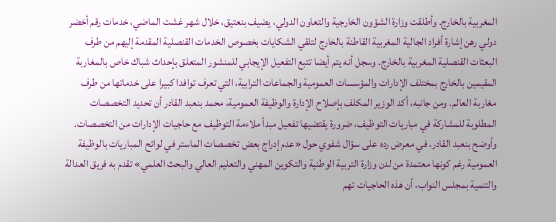المغربية بالخارج. وأطلقت وزارة الشؤون الخارجية والتعاون الدولي، يضيف بنعتيق، خلال شهر غشت الماضي، خدمات رقم أخضر دولي رهن إشارة أفراد الجالية المغربية القاطنة بالخارج لتلقي الشكايات بخصوص الخدمات القنصلية المقدمة إليهم من طرف البعثات القنصلية المغربية بالخارج. وسجل أنه يتم أيضا تتبع التفعيل الإيجابي للمنشور المتعلق بإحداث شباك خاص بالمغاربة المقيمين بالخارج بمختلف الإدارات والمؤسسات العمومية والجماعات الترابية، التي تعرف توافدا كبيرا على خدماتها من طرف مغاربة العالم. ومن جانبه، أكد الوزير المكلف بإصلاح الإدارة والوظيفة العمومية، محمد بنعبد القادر أن تحديد التخصصات المطلوبة للمشاركة في مباريات التوظيف، ضرورة يقتضيها تفعيل مبدأ ملاءمة التوظيف مع حاجيات الإدارات من التخصصات. وأوضح بنعبد القادر، في معرض رده على سؤال شفوي حول «عدم إدراج بعض تخصصات الماستر في لوائح المباريات بالوظيفة العمومية رغم كونها معتمدة من لدن وزارة التربية الوطنية والتكوين المهني والتعليم العالي والبحث العلمي» تقدم به فريق العدالة والتنمية بمجلس النواب، أن هذه الحاجيات تهم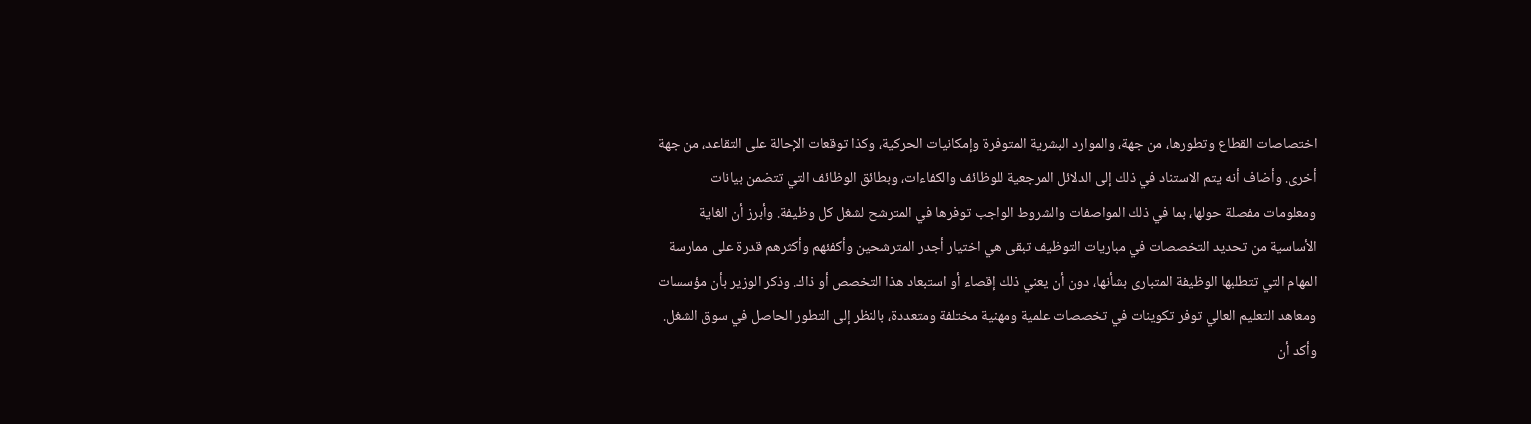اختصاصات القطاع وتطورها، من جهة، والموارد البشرية المتوفرة وإمكانيات الحركية، وكذا توقعات الإحالة على التقاعد، من جهة أخرى. وأضاف أنه يتم الاستناد في ذلك إلى الدلائل المرجعية للوظائف والكفاءات، وبطائق الوظائف التي تتضمن بيانات ومعلومات مفصلة حولها، بما في ذلك المواصفات والشروط الواجب توفرها في المترشح لشغل كل وظيفة. وأبرز أن الغاية الأساسية من تحديد التخصصات في مباريات التوظيف تبقى هي اختيار أجدر المترشحين وأكفئهم وأكثرهم قدرة على ممارسة المهام التي تتطلبها الوظيفة المتبارى بشأنها، دون أن يعني ذلك إقصاء أو استبعاد هذا التخصص أو ذاك. وذكر الوزير بأن مؤسسات ومعاهد التعليم العالي توفر تكوينات في تخصصات علمية ومهنية مختلفة ومتعددة، بالنظر إلى التطور الحاصل في سوق الشغل. وأكد أن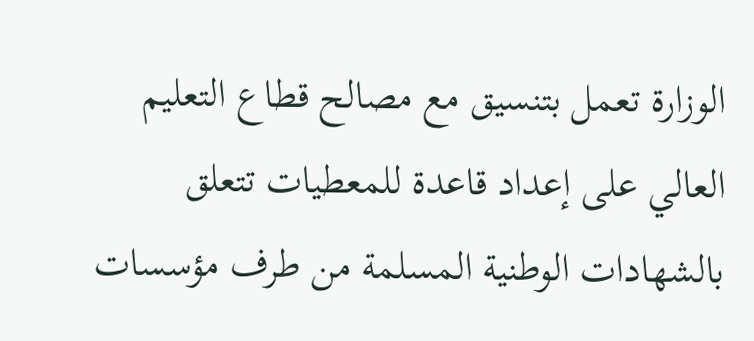الوزارة تعمل بتنسيق مع مصالح قطاع التعليم العالي على إعداد قاعدة للمعطيات تتعلق بالشهادات الوطنية المسلمة من طرف مؤسسات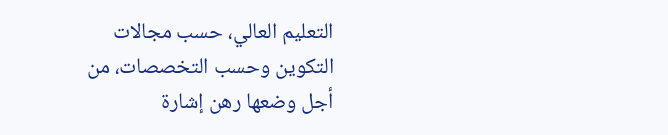التعليم العالي، حسب مجالات التكوين وحسب التخصصات، من أجل وضعها رهن إشارة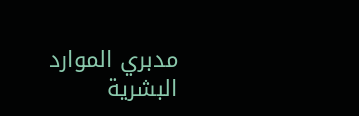مدبري الموارد البشرية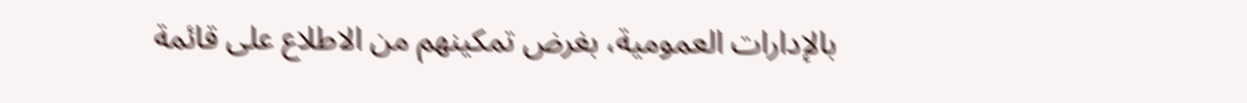بالإدارات العمومية، بغرض تمكينهم من الاطلاع على قائمة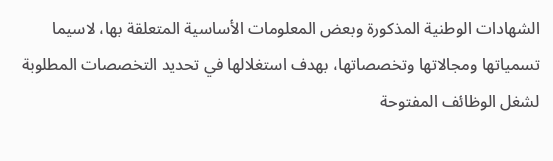الشهادات الوطنية المذكورة وبعض المعلومات الأساسية المتعلقة بها، لاسيما تسمياتها ومجالاتها وتخصصاتها، بهدف استغلالها في تحديد التخصصات المطلوبة لشغل الوظائف المفتوحة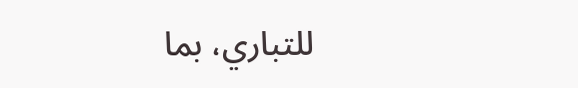للتباري، بما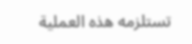تستلزمه هذه العملية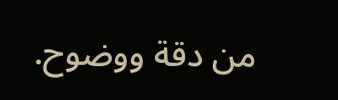من دقة ووضوح.